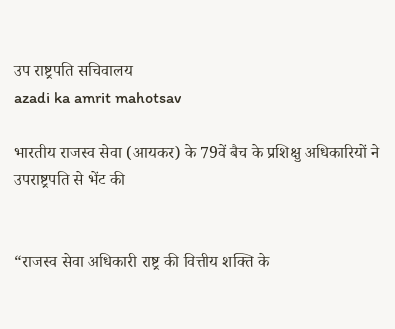उप राष्ट्रपति सचिवालय
azadi ka amrit mahotsav

भारतीय राजस्व सेवा (आयकर) के 79वें बैच के प्रशिक्षु अधिकारियों ने उपराष्ट्रपति से भेंट की


“राजस्व सेवा अधिकारी राष्ट्र की वित्तीय शक्ति के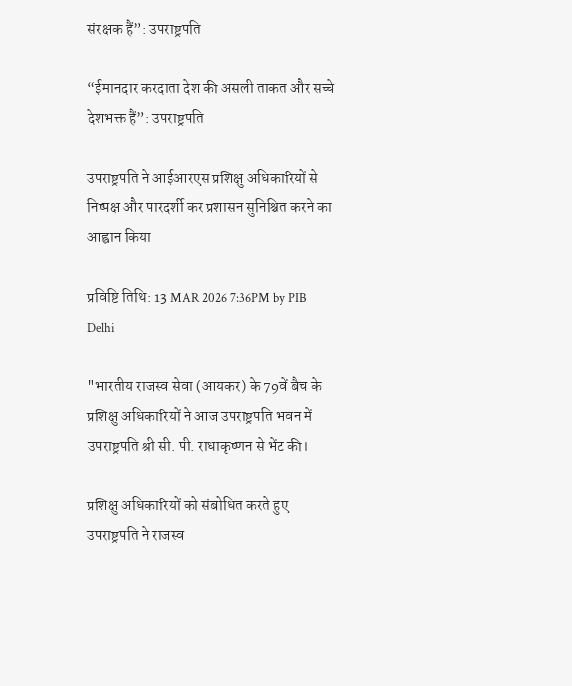संरक्षक हैं”: उपराष्ट्रपति

“ईमानदार करदाता देश की असली ताकत और सच्चे देशभक्त हैं”: उपराष्ट्रपति

उपराष्ट्रपति ने आईआरएस प्रशिक्षु अधिकारियों से निष्पक्ष और पारदर्शी कर प्रशासन सुनिश्चित करने का आह्वान किया

प्रविष्टि तिथि: 13 MAR 2026 7:36PM by PIB Delhi

"भारतीय राजस्व सेवा (आयकर) के 79वें बैच के प्रशिक्षु अधिकारियों ने आज उपराष्ट्रपति भवन में उपराष्ट्रपति श्री सी. पी. राधाकृष्णन से भेंट की।

प्रशिक्षु अधिकारियों को संबोधित करते हुए उपराष्ट्रपति ने राजस्व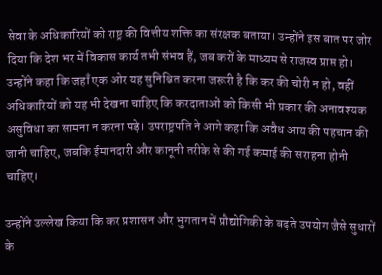सेवा के अधिकारियों को राष्ट्र की वित्तीय शक्ति का संरक्षक बताया। उन्होंने इस बात पर जोर दिया कि देश भर में विकास कार्य तभी संभव हैं, जब करों के माध्यम से राजस्व प्राप्त हो। उन्होंने कहा कि जहाँ एक ओर यह सुनिश्चित करना जरूरी है कि कर की चोरी न हो, वहीं अधिकारियों को यह भी देखना चाहिए कि करदाताओं को किसी भी प्रकार की अनावश्यक असुविधा का सामना न करना पड़े। उपराष्ट्रपति ने आगे कहा कि अवैध आय की पहचान की जानी चाहिए, जबकि ईमानदारी और कानूनी तरीके से की गई कमाई की सराहना होनी चाहिए।

उन्होंने उल्लेख किया कि कर प्रशासन और भुगतान में प्रौद्योगिकी के बढ़ते उपयोग जैसे सुधारों के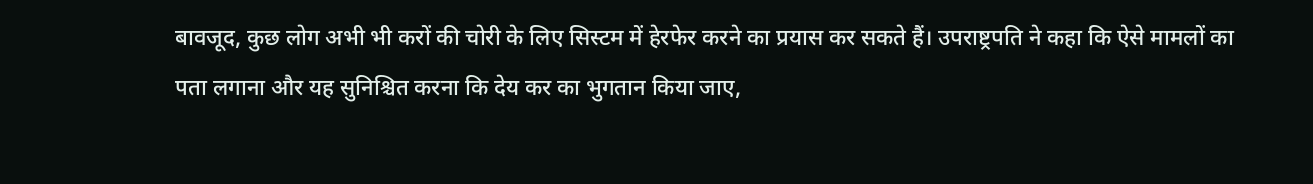बावजूद, कुछ लोग अभी भी करों की चोरी के लिए सिस्टम में हेरफेर करने का प्रयास कर सकते हैं। उपराष्ट्रपति ने कहा कि ऐसे मामलों का पता लगाना और यह सुनिश्चित करना कि देय कर का भुगतान किया जाए,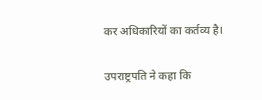कर अधिकारियों का कर्तव्य है।

उपराष्ट्रपति ने कहा कि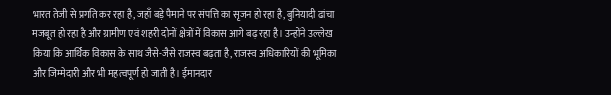भारत तेजी से प्रगति कर रहा है, जहाँ बड़े पैमाने पर संपत्ति का सृजन हो रहा है, बुनियादी ढांचा मजबूत हो रहा है और ग्रामीण एवं शहरी दोनों क्षेत्रों में विकास आगे बढ़ रहा है। उन्होंने उल्लेख किया कि आर्थिक विकास के साथ जैसे-जैसे राजस्व बढ़ता है, राजस्व अधिकारियों की भूमिका और जिम्मेदारी और भी महत्वपूर्ण हो जाती है। ईमानदार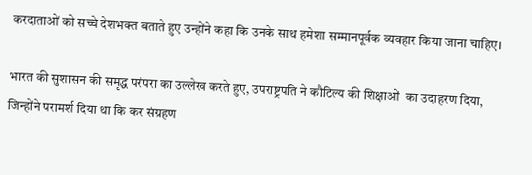करदाताओं को सच्चे देशभक्त बताते हुए उन्होंने कहा कि उनके साथ हमेशा सम्मानपूर्वक व्यवहार किया जाना चाहिए।

भारत की सुशासन की समृद्ध परंपरा का उल्लेख करते हुए, उपराष्ट्रपति ने कौटिल्य की शिक्षाओं  का उदाहरण दिया, जिन्होंने परामर्श दिया था कि कर संग्रहण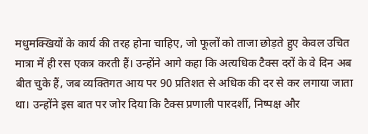मधुमक्खियों के कार्य की तरह होना चाहिए, जो फूलों को ताजा छोड़ते हुए केवल उचित मात्रा में ही रस एकत्र करती हैं। उन्होंने आगे कहा कि अत्यधिक टैक्स दरों के वे दिन अब बीत चुके हैं, जब व्यक्तिगत आय पर 90 प्रतिशत से अधिक की दर से कर लगाया जाता था। उन्होंने इस बात पर जोर दिया कि टैक्स प्रणाली पारदर्शी, निष्पक्ष और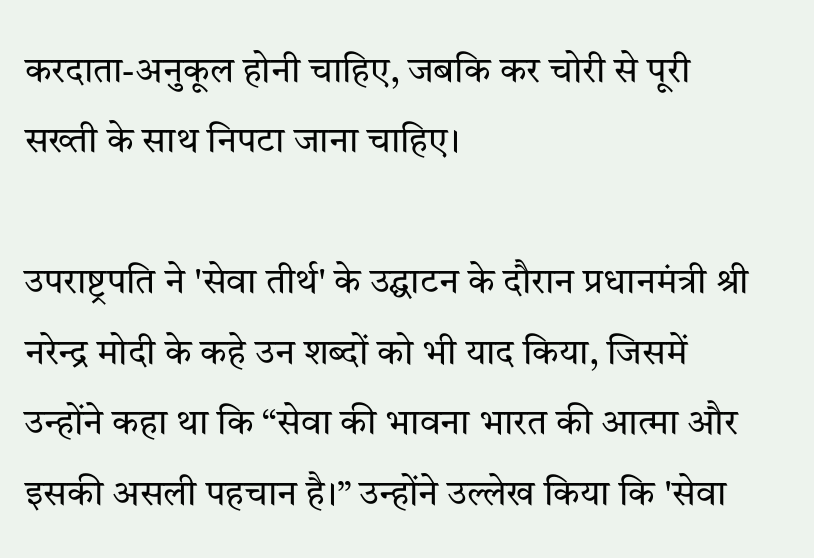करदाता-अनुकूल होनी चाहिए, जबकि कर चोरी से पूरी सख्ती के साथ निपटा जाना चाहिए।

उपराष्ट्रपति ने 'सेवा तीर्थ' के उद्घाटन के दौरान प्रधानमंत्री श्री नरेन्द्र मोदी के कहे उन शब्दों को भी याद किया, जिसमें उन्होंने कहा था कि “सेवा की भावना भारत की आत्मा और इसकी असली पहचान है।” उन्होंने उल्लेख किया कि 'सेवा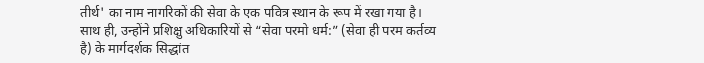तीर्थ' का नाम नागरिकों की सेवा के एक पवित्र स्थान के रूप में रखा गया है। साथ ही, उन्होंने प्रशिक्षु अधिकारियों से “सेवा परमो धर्म:” (सेवा ही परम कर्तव्य है) के मार्गदर्शक सिद्धांत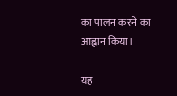का पालन करने का आह्वान किया।

यह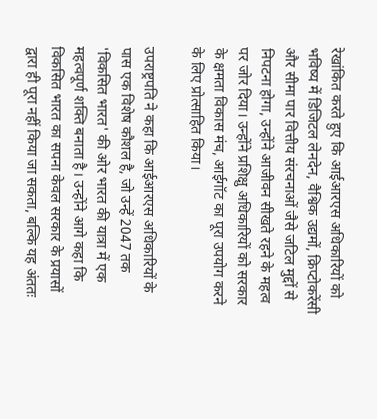रेखांकित करते हुए कि आईआरएस अधिकारियों को भविष्य में डिजिटल लेनदेन, वैश्विक उद्यमों, क्रिप्टोकरेंसी और सीमा पार वित्तीय संरचनाओं जैसे जटिल मुद्दों से निपटना होगा, उन्होंने आजीवन सीखते रहने के महत्व पर जोर दिया। उन्होंने प्रशिक्षु अधिकारियों को सरकार के क्षमता विकास मंच, आईगॉट का पूरा उपयोग करने के लिए प्रोत्साहित किया।

उपराष्ट्रपति ने कहा कि आईआरएस अधिकारियों के पास एक विशेष कौशल है, जो उन्हें 2047 तक 'विकसित भारत' की ओर भारत की यात्रा में एक महत्वपूर्ण शक्ति बनाता है। उन्होंने आगे कहा कि विकसित भारत का सपना केवल सरकार के प्रयासों द्वारा ही पूरा नहीं किया जा सकता, बल्कि यह अंततः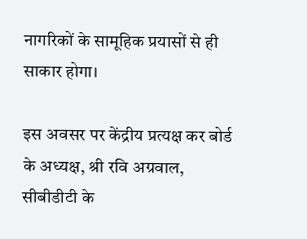नागरिकों के सामूहिक प्रयासों से ही साकार होगा।

इस अवसर पर केंद्रीय प्रत्यक्ष कर बोर्ड के अध्यक्ष, श्री रवि अग्रवाल, सीबीडीटी के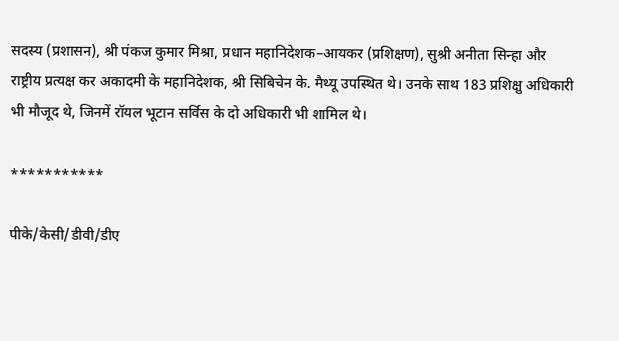सदस्य (प्रशासन), श्री पंकज कुमार मिश्रा, प्रधान महानिदेशक–आयकर (प्रशिक्षण), सुश्री अनीता सिन्हा और राष्ट्रीय प्रत्यक्ष कर अकादमी के महानिदेशक, श्री सिबिचेन के. मैथ्यू उपस्थित थे। उनके साथ 183 प्रशिक्षु अधिकारी भी मौजूद थे, जिनमें रॉयल भूटान सर्विस के दो अधिकारी भी शामिल थे।

***********

पीके/केसी/डीवी/डीए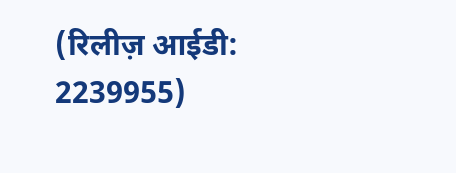(रिलीज़ आईडी: 2239955)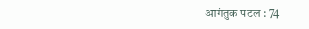आगंतुक पटल : 74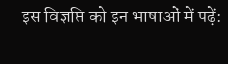इस विज्ञप्ति को इन भाषाओं में पढ़ें: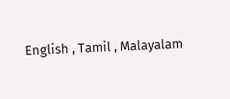English , Tamil , Malayalam